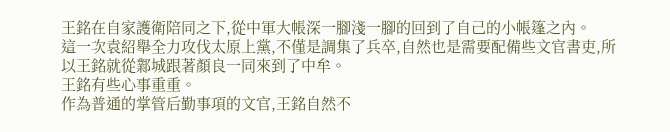王銘在自家護衛陪同之下,從中軍大帳深一腳淺一腳的回到了自己的小帳篷之內。
這一次袁紹舉全力攻伐太原上黨,不僅是調集了兵卒,自然也是需要配備些文官書吏,所以王銘就從鄴城跟著顏良一同來到了中牟。
王銘有些心事重重。
作為普通的掌管后勤事項的文官,王銘自然不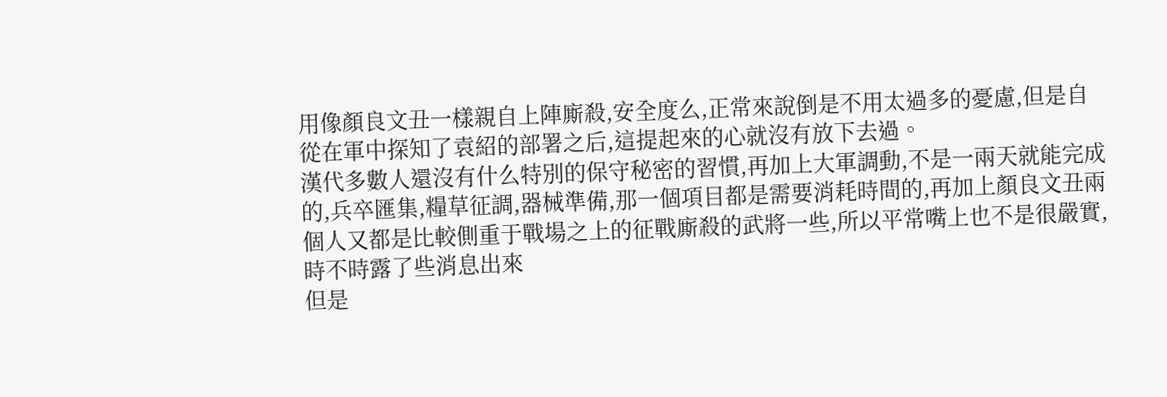用像顏良文丑一樣親自上陣廝殺,安全度么,正常來說倒是不用太過多的憂慮,但是自從在軍中探知了袁紹的部署之后,這提起來的心就沒有放下去過。
漢代多數人還沒有什么特別的保守秘密的習慣,再加上大軍調動,不是一兩天就能完成的,兵卒匯集,糧草征調,器械準備,那一個項目都是需要消耗時間的,再加上顏良文丑兩個人又都是比較側重于戰場之上的征戰廝殺的武將一些,所以平常嘴上也不是很嚴實,時不時露了些消息出來
但是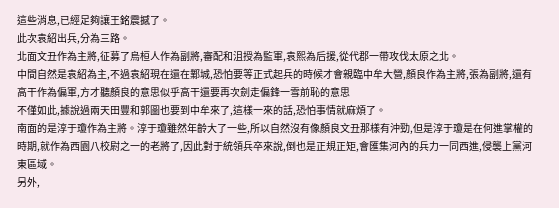這些消息,已經足夠讓王銘震撼了。
此次袁紹出兵,分為三路。
北面文丑作為主將,征募了烏桓人作為副將,審配和沮授為監軍,袁熙為后援,從代郡一帶攻伐太原之北。
中間自然是袁紹為主,不過袁紹現在還在鄴城,恐怕要等正式起兵的時候才會親臨中牟大營,顏良作為主將,張為副將,還有高干作為偏軍,方才聽顏良的意思似乎高干還要再次劍走偏鋒一雪前恥的意思
不僅如此,據說過兩天田豐和郭圖也要到中牟來了,這樣一來的話,恐怕事情就麻煩了。
南面的是淳于瓊作為主將。淳于瓊雖然年齡大了一些,所以自然沒有像顏良文丑那樣有沖勁,但是淳于瓊是在何進掌權的時期,就作為西園八校尉之一的老將了,因此對于統領兵卒來說,倒也是正規正矩,會匯集河內的兵力一同西進,侵襲上黨河東區域。
另外,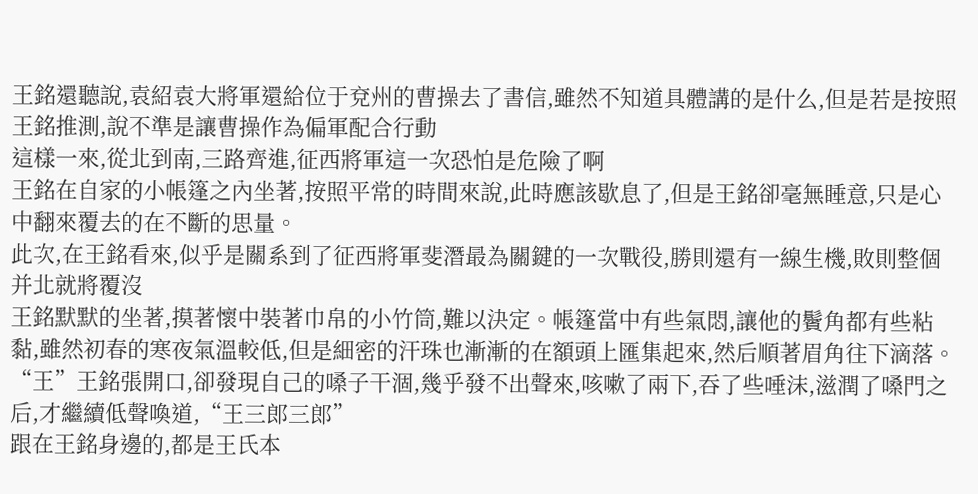王銘還聽說,袁紹袁大將軍還給位于兗州的曹操去了書信,雖然不知道具體講的是什么,但是若是按照王銘推測,說不準是讓曹操作為偏軍配合行動
這樣一來,從北到南,三路齊進,征西將軍這一次恐怕是危險了啊
王銘在自家的小帳篷之內坐著,按照平常的時間來說,此時應該歇息了,但是王銘卻毫無睡意,只是心中翻來覆去的在不斷的思量。
此次,在王銘看來,似乎是關系到了征西將軍斐潛最為關鍵的一次戰役,勝則還有一線生機,敗則整個并北就將覆沒
王銘默默的坐著,摸著懷中裝著巾帛的小竹筒,難以決定。帳篷當中有些氣悶,讓他的鬢角都有些粘黏,雖然初春的寒夜氣溫較低,但是細密的汗珠也漸漸的在額頭上匯集起來,然后順著眉角往下滴落。
“王”王銘張開口,卻發現自己的嗓子干涸,幾乎發不出聲來,咳嗽了兩下,吞了些唾沫,滋潤了嗓門之后,才繼續低聲喚道,“王三郎三郎”
跟在王銘身邊的,都是王氏本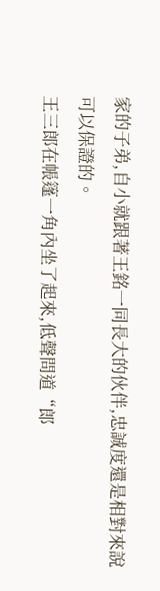家的子弟,自小就跟著王銘一同長大的伙伴,忠誠度還是相對來說可以保證的。
王三郎在帳篷一角內坐了起來,低聲問道“郎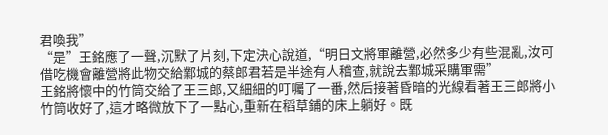君喚我”
“是”王銘應了一聲,沉默了片刻,下定決心說道,“明日文將軍離營,必然多少有些混亂,汝可借吃機會離營將此物交給鄴城的蔡郎君若是半途有人稽查,就說去鄴城采購軍需”
王銘將懷中的竹筒交給了王三郎,又細細的叮囑了一番,然后接著昏暗的光線看著王三郎將小竹筒收好了,這才略微放下了一點心,重新在稻草鋪的床上躺好。既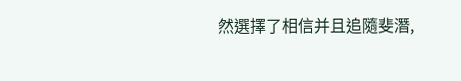然選擇了相信并且追隨斐潛,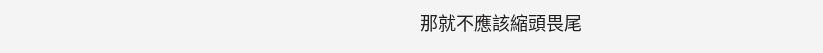那就不應該縮頭畏尾